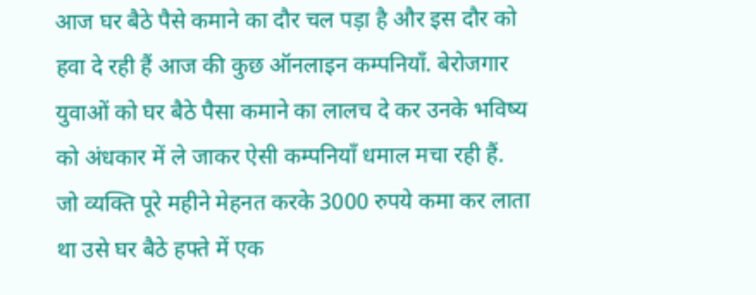आज घर बैठे पैसे कमाने का दौर चल पड़ा है और इस दौर को हवा दे रही हैं आज की कुछ ऑनलाइन कम्पनियाँ. बेरोजगार युवाओं को घर बैठे पैसा कमाने का लालच दे कर उनके भविष्य को अंधकार में ले जाकर ऐसी कम्पनियाँ धमाल मचा रही हैं. जो व्यक्ति पूरे महीने मेहनत करके 3000 रुपये कमा कर लाता था उसे घर बैठे हफ्ते में एक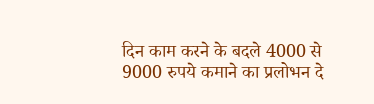दिन काम करने के बदले 4000 से 9000 रुपये कमाने का प्रलोभन दे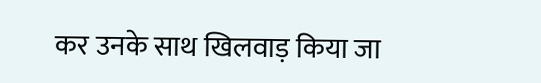कर उनके साथ खिलवाड़ किया जा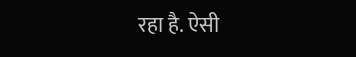रहा है. ऐसी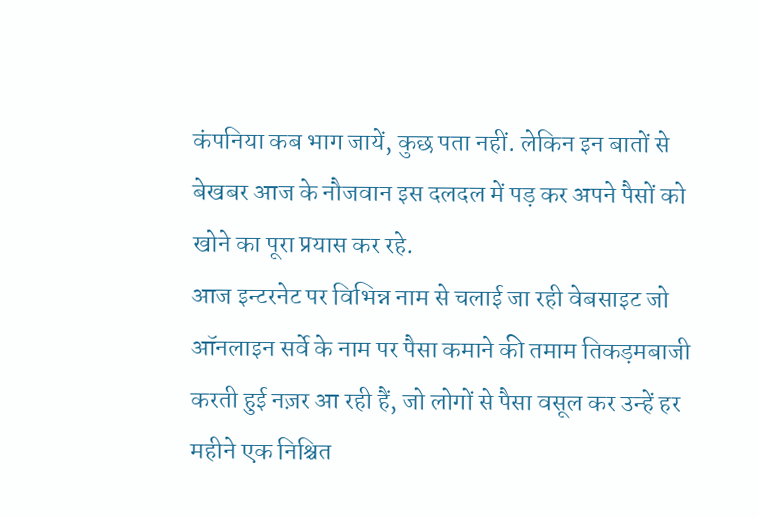कंपनिया कब भाग जायें, कुछ पता नहीं. लेकिन इन बातों से बेखबर आज के नौजवान इस दलदल में पड़ कर अपने पैसों को खोने का पूरा प्रयास कर रहे.
आज इन्टरनेट पर विभिन्न नाम से चलाई जा रही वेबसाइट जो ऑनलाइन सर्वे के नाम पर पैसा कमाने की तमाम तिकड़मबाजी करती हुई नज़र आ रही हैं, जो लोगों से पैसा वसूल कर उन्हें हर महीने एक निश्चित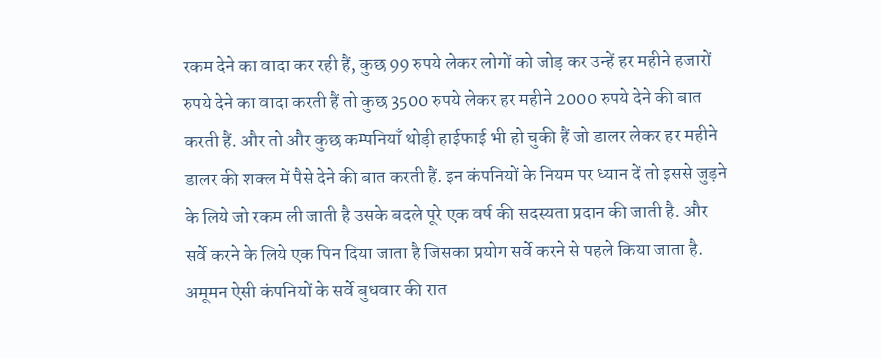रकम देने का वादा कर रही हैं, कुछ 99 रुपये लेकर लोगों को जोड़ कर उन्हें हर महीने हजारों रुपये देने का वादा करती हैं तो कुछ 3500 रुपये लेकर हर महीने 2000 रुपये देने की बात करती हैं. और तो और कुछ कम्पनियाँ थोड़ी हाईफाई भी हो चुकी हैं जो डालर लेकर हर महीने डालर की शक्ल में पैसे देने की बात करती हैं. इन कंपनियों के नियम पर ध्यान दें तो इससे जुड़ने के लिये जो रकम ली जाती है उसके बदले पूरे एक वर्ष की सदस्यता प्रदान की जाती है. और सर्वे करने के लिये एक पिन दिया जाता है जिसका प्रयोग सर्वे करने से पहले किया जाता है.
अमूमन ऐसी कंपनियों के सर्वे बुधवार की रात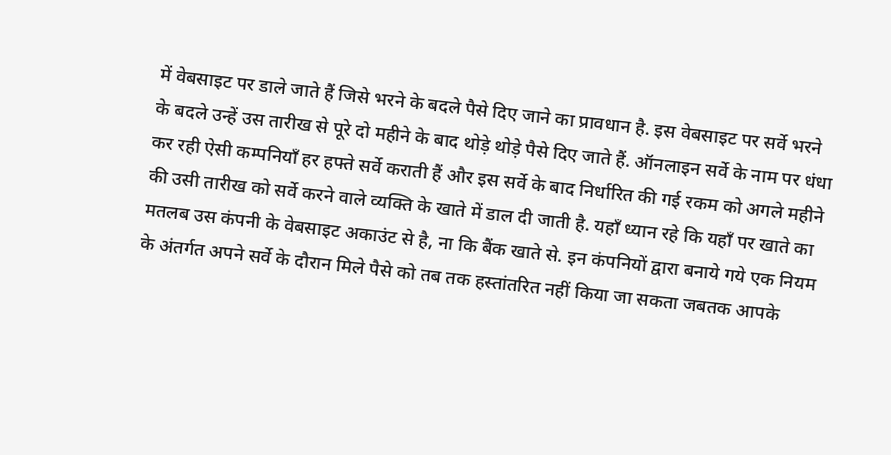में वेबसाइट पर डाले जाते हैं जिसे भरने के बदले पैसे दिए जाने का प्रावधान है. इस वेबसाइट पर सर्वे भरने के बदले उन्हें उस तारीख से पूरे दो महीने के बाद थोड़े थोड़े पैसे दिए जाते हैं. ऑनलाइन सर्वे के नाम पर धंधा कर रही ऐसी कम्पनियाँ हर हफ्ते सर्वे कराती हैं और इस सर्वे के बाद निर्धारित की गई रकम को अगले महीने की उसी तारीख को सर्वे करने वाले व्यक्ति के खाते में डाल दी जाती है. यहाँ ध्यान रहे कि यहाँ पर खाते का मतलब उस कंपनी के वेबसाइट अकाउंट से है, ना कि बैंक खाते से. इन कंपनियों द्वारा बनाये गये एक नियम के अंतर्गत अपने सर्वे के दौरान मिले पैसे को तब तक हस्तांतरित नहीं किया जा सकता जबतक आपके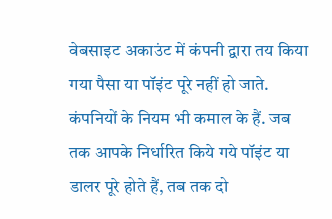वेबसाइट अकाउंट में कंपनी द्वारा तय किया गया पैसा या पॉइंट पूरे नहीं हो जाते. कंपनियों के नियम भी कमाल के हैं. जब तक आपके निर्धारित किये गये पॉइंट या डालर पूरे होते हैं, तब तक दो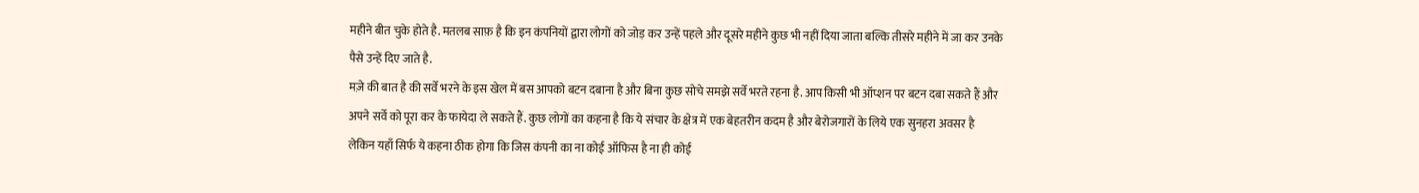महीने बीत चुके होते है. मतलब साफ़ है कि इन कंपनियों द्वारा लोगों को जोड़ कर उन्हें पहले और दूसरे महीने कुछ भी नहीं दिया जाता बल्कि तीसरे महीने में जा कर उनके पैसे उन्हें दिए जाते है.
मज़े की बात है की सर्वे भरने के इस खेल में बस आपको बटन दबाना है और बिना कुछ सोचे समझे सर्वे भरते रहना है. आप किसी भी ऑप्शन पर बटन दबा सकते हैं और अपने सर्वे को पूरा कर के फायेदा ले सकते हैं. कुछ लोगों का कहना है कि ये संचार के क्षेत्र में एक बेहतरीन कदम है और बेरोजगारों के लिये एक सुनहरा अवसर है लेकिन यहाँ सिर्फ ये कहना ठीक होगा कि जिस कंपनी का ना कोई ऑफिस है ना ही कोई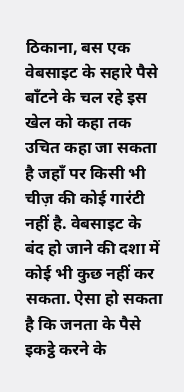ठिकाना, बस एक वेबसाइट के सहारे पैसे बाँटने के चल रहे इस खेल को कहा तक उचित कहा जा सकता है जहाँ पर किसी भी चीज़ की कोई गारंटी नहीं है. वेबसाइट के बंद हो जाने की दशा में कोई भी कुछ नहीं कर सकता. ऐसा हो सकता है कि जनता के पैसे इकट्ठे करने के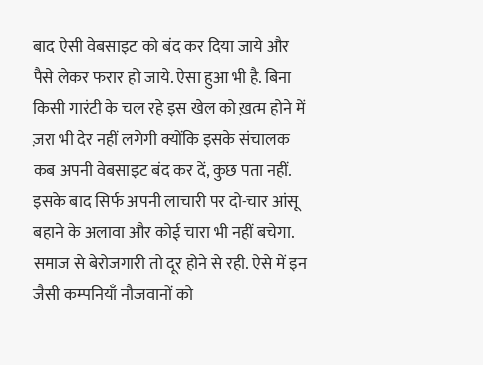बाद ऐसी वेबसाइट को बंद कर दिया जाये और पैसे लेकर फरार हो जाये. ऐसा हुआ भी है. बिना किसी गारंटी के चल रहे इस खेल को ख़त्म होने में ज़रा भी देर नहीं लगेगी क्योंकि इसके संचालक कब अपनी वेबसाइट बंद कर दें, कुछ पता नहीं. इसके बाद सिर्फ अपनी लाचारी पर दो-चार आंसू बहाने के अलावा और कोई चारा भी नहीं बचेगा.
समाज से बेरोजगारी तो दूर होने से रही. ऐसे में इन जैसी कम्पनियाँ नौजवानों को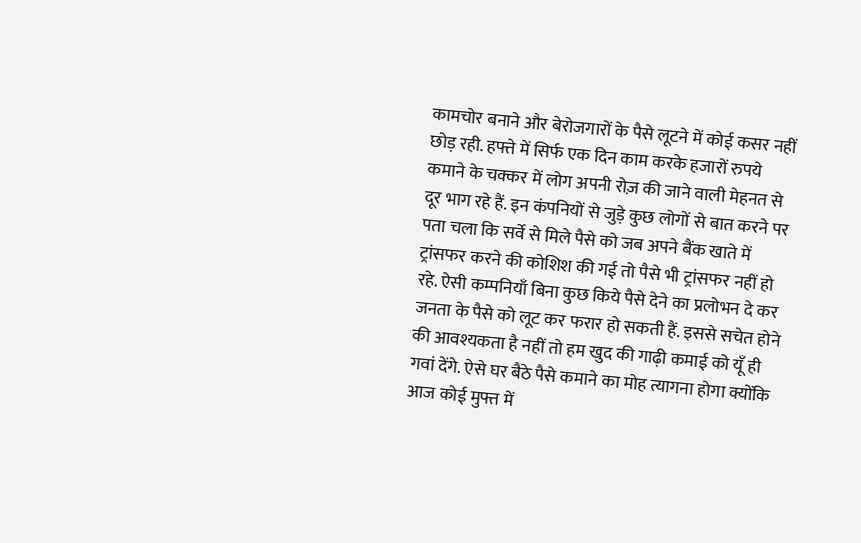कामचोर बनाने और बेरोजगारों के पैसे लूटने में कोई कसर नहीं छोड़ रही. हफ्ते में सिर्फ एक दिन काम करके हजारों रुपये कमाने के चक्कर में लोग अपनी रोज़ की जाने वाली मेहनत से दूर भाग रहे हैं. इन कंपनियों से जुड़े कुछ लोगों से बात करने पर पता चला कि सर्वे से मिले पैसे को जब अपने बैंक खाते में ट्रांसफर करने की कोशिश की गई तो पैसे भी ट्रांसफर नहीं हो रहे. ऐसी कम्पनियाँ बिना कुछ किये पैसे देने का प्रलोभन दे कर जनता के पैसे को लूट कर फरार हो सकती हैं. इससे सचेत होने की आवश्यकता है नहीं तो हम खुद की गाढ़ी कमाई को यूँ ही गवां देंगे. ऐसे घर बैठे पैसे कमाने का मोह त्यागना होगा क्योंकि आज कोई मुफ्त में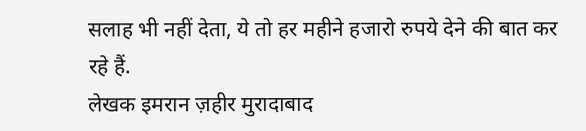सलाह भी नहीं देता, ये तो हर महीने हजारो रुपये देने की बात कर रहे हैं.
लेखक इमरान ज़हीर मुरादाबाद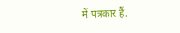में पत्रकार हैं.